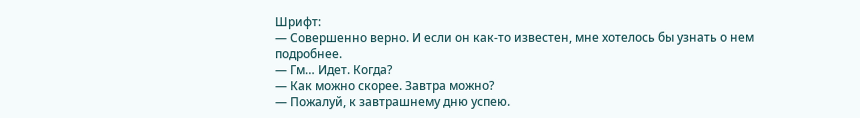Шрифт:
— Совершенно верно. И если он как-то известен, мне хотелось бы узнать о нем подробнее.
— Гм… Идет. Когда?
— Как можно скорее. Завтра можно?
— Пожалуй, к завтрашнему дню успею.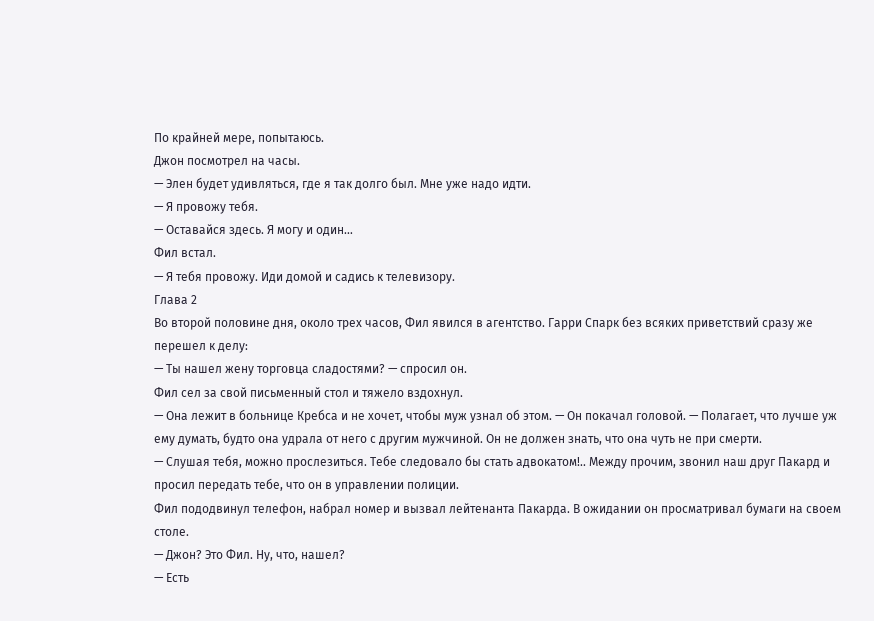По крайней мере, попытаюсь.
Джон посмотрел на часы.
— Элен будет удивляться, где я так долго был. Мне уже надо идти.
— Я провожу тебя.
— Оставайся здесь. Я могу и один…
Фил встал.
— Я тебя провожу. Иди домой и садись к телевизору.
Глава 2
Во второй половине дня, около трех часов, Фил явился в агентство. Гарри Спарк без всяких приветствий сразу же перешел к делу:
— Ты нашел жену торговца сладостями? — спросил он.
Фил сел за свой письменный стол и тяжело вздохнул.
— Она лежит в больнице Кребса и не хочет, чтобы муж узнал об этом. — Он покачал головой. — Полагает, что лучше уж ему думать, будто она удрала от него с другим мужчиной. Он не должен знать, что она чуть не при смерти.
— Слушая тебя, можно прослезиться. Тебе следовало бы стать адвокатом!.. Между прочим, звонил наш друг Пакард и просил передать тебе, что он в управлении полиции.
Фил пододвинул телефон, набрал номер и вызвал лейтенанта Пакарда. В ожидании он просматривал бумаги на своем столе.
— Джон? Это Фил. Ну, что, нашел?
— Есть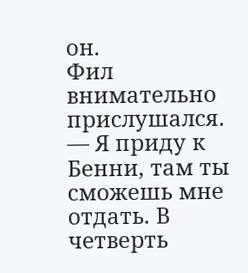он.
Фил внимательно прислушался.
— Я приду к Бенни, там ты сможешь мне отдать. В четверть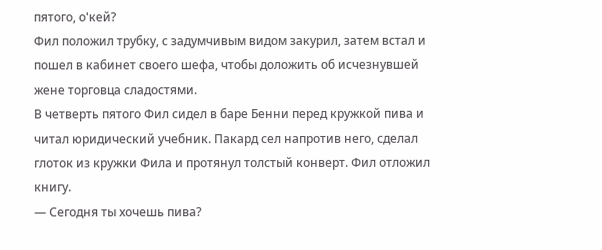пятого, о'кей?
Фил положил трубку, с задумчивым видом закурил, затем встал и пошел в кабинет своего шефа, чтобы доложить об исчезнувшей жене торговца сладостями.
В четверть пятого Фил сидел в баре Бенни перед кружкой пива и читал юридический учебник. Пакард сел напротив него, сделал глоток из кружки Фила и протянул толстый конверт. Фил отложил книгу.
— Сегодня ты хочешь пива?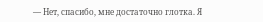— Нет, спасибо, мне достаточно глотка. Я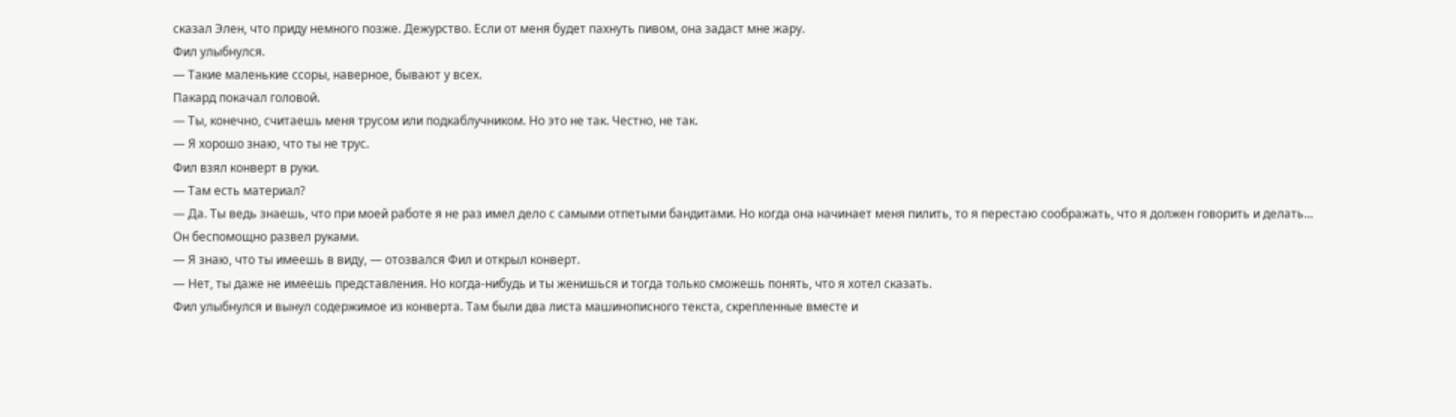сказал Элен, что приду немного позже. Дежурство. Если от меня будет пахнуть пивом, она задаст мне жару.
Фил улыбнулся.
— Такие маленькие ссоры, наверное, бывают у всех.
Пакард покачал головой.
— Ты, конечно, считаешь меня трусом или подкаблучником. Но это не так. Честно, не так.
— Я хорошо знаю, что ты не трус.
Фил взял конверт в руки.
— Там есть материал?
— Да. Ты ведь знаешь, что при моей работе я не раз имел дело с самыми отпетыми бандитами. Но когда она начинает меня пилить, то я перестаю соображать, что я должен говорить и делать…
Он беспомощно развел руками.
— Я знаю, что ты имеешь в виду, — отозвался Фил и открыл конверт.
— Нет, ты даже не имеешь представления. Но когда-нибудь и ты женишься и тогда только сможешь понять, что я хотел сказать.
Фил улыбнулся и вынул содержимое из конверта. Там были два листа машинописного текста, скрепленные вместе и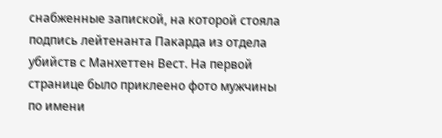снабженные запиской, на которой стояла подпись лейтенанта Пакарда из отдела убийств с Манхеттен Вест. На первой странице было приклеено фото мужчины по имени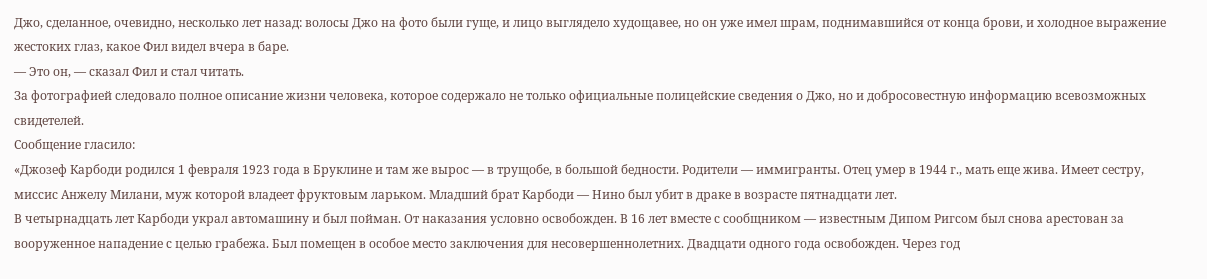Джо, сделанное, очевидно, несколько лет назад: волосы Джо на фото были гуще, и лицо выглядело худощавее, но он уже имел шрам, поднимавшийся от конца брови, и холодное выражение жестоких глаз, какое Фил видел вчера в баре.
— Это он, — сказал Фил и стал читать.
За фотографией следовало полное описание жизни человека, которое содержало не только официальные полицейские сведения о Джо, но и добросовестную информацию всевозможных свидетелей.
Сообщение гласило:
«Джозеф Карбоди родился 1 февраля 1923 года в Бруклине и там же вырос — в трущобе, в большой бедности. Родители — иммигранты. Отец умер в 1944 г., мать еще жива. Имеет сестру, миссис Анжелу Милани, муж которой владеет фруктовым ларьком. Младший брат Карбоди — Нино был убит в драке в возрасте пятнадцати лет.
В четырнадцать лет Карбоди украл автомашину и был пойман. От наказания условно освобожден. В 16 лет вместе с сообщником — известным Дипом Ригсом был снова арестован за вооруженное нападение с целью грабежа. Был помещен в особое место заключения для несовершеннолетних. Двадцати одного года освобожден. Через год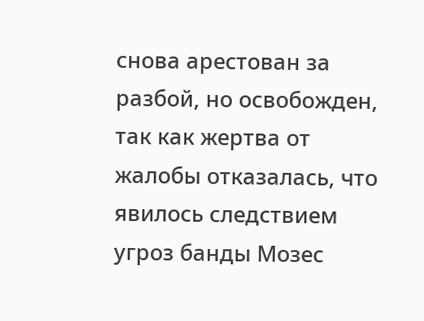снова арестован за разбой, но освобожден, так как жертва от жалобы отказалась, что явилось следствием угроз банды Мозес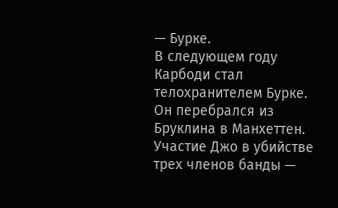— Бурке.
В следующем году Карбоди стал телохранителем Бурке. Он перебрался из Бруклина в Манхеттен. Участие Джо в убийстве трех членов банды —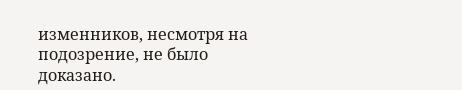изменников, несмотря на подозрение, не было доказано.